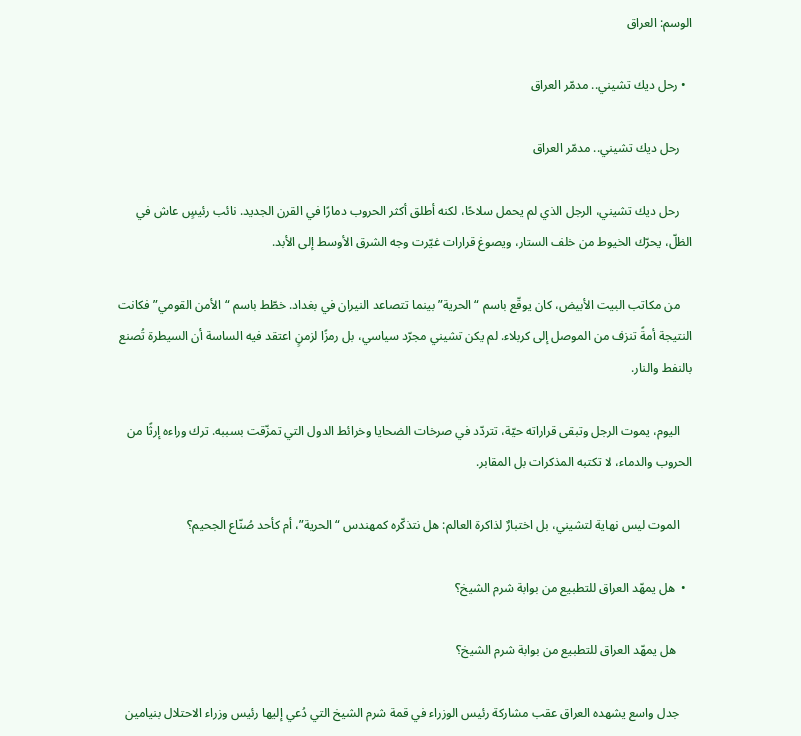الوسم: العراق

  • رحل ديك تشيني.. مدمّر العراق

    رحل ديك تشيني.. مدمّر العراق

    رحل ديك تشيني، الرجل الذي لم يحمل سلاحًا، لكنه أطلق أكثر الحروب دمارًا في القرن الجديد. نائب رئيسٍ عاش في الظلّ، يحرّك الخيوط من خلف الستار، ويصوغ قرارات غيّرت وجه الشرق الأوسط إلى الأبد.

    من مكاتب البيت الأبيض، كان يوقّع باسم “الحرية” بينما تتصاعد النيران في بغداد. خطّط باسم “الأمن القومي” فكانت النتيجة أمةً تنزف من الموصل إلى كربلاء. لم يكن تشيني مجرّد سياسي، بل رمزًا لزمنٍ اعتقد فيه الساسة أن السيطرة تُصنع بالنفط والنار.

    اليوم، يموت الرجل وتبقى قراراته حيّة، تتردّد في صرخات الضحايا وخرائط الدول التي تمزّقت بسببه. ترك وراءه إرثًا من الحروب والدماء، لا تكتبه المذكرات بل المقابر.

    الموت ليس نهاية لتشيني، بل اختبارٌ لذاكرة العالم: هل نتذكّره كمهندس “الحرية”، أم كأحد صُنّاع الجحيم؟

  •  هل يمهّد العراق للتطبيع من بوابة شرم الشيخ؟

     هل يمهّد العراق للتطبيع من بوابة شرم الشيخ؟

    جدل واسع يشهده العراق عقب مشاركة رئيس الوزراء في قمة شرم الشيخ التي دُعي إليها رئيس وزراء الاحتلال بنيامين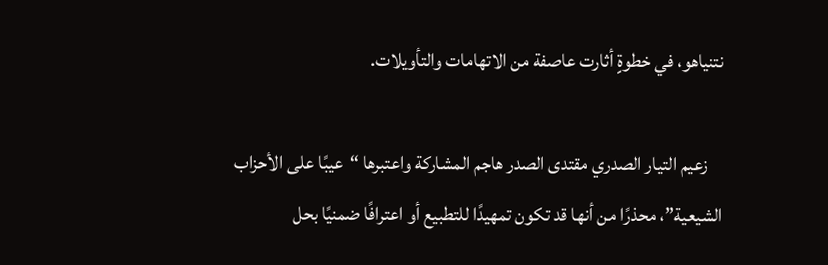نتنياهو، في خطوةٍ أثارت عاصفة من الاتهامات والتأويلات.

    زعيم التيار الصدري مقتدى الصدر هاجم المشاركة واعتبرها “عيبًا على الأحزاب الشيعية”، محذرًا من أنها قد تكون تمهيدًا للتطبيع أو اعترافًا ضمنيًا بحل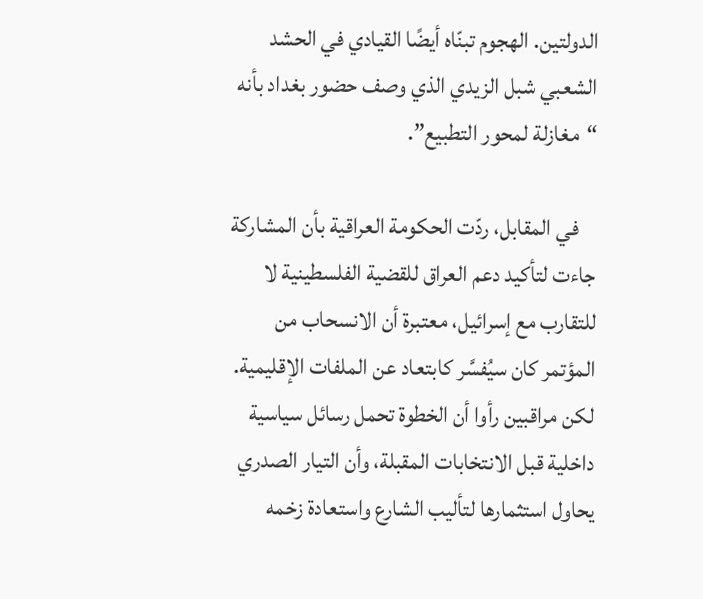الدولتين. الهجوم تبنّاه أيضًا القيادي في الحشد الشعبي شبل الزيدي الذي وصف حضور بغداد بأنه “مغازلة لمحور التطبيع”.

    في المقابل، ردّت الحكومة العراقية بأن المشاركة جاءت لتأكيد دعم العراق للقضية الفلسطينية لا للتقارب مع إسرائيل، معتبرة أن الانسحاب من المؤتمر كان سيُفسَّر كابتعاد عن الملفات الإقليمية. لكن مراقبين رأوا أن الخطوة تحمل رسائل سياسية داخلية قبل الانتخابات المقبلة، وأن التيار الصدري يحاول استثمارها لتأليب الشارع واستعادة زخمه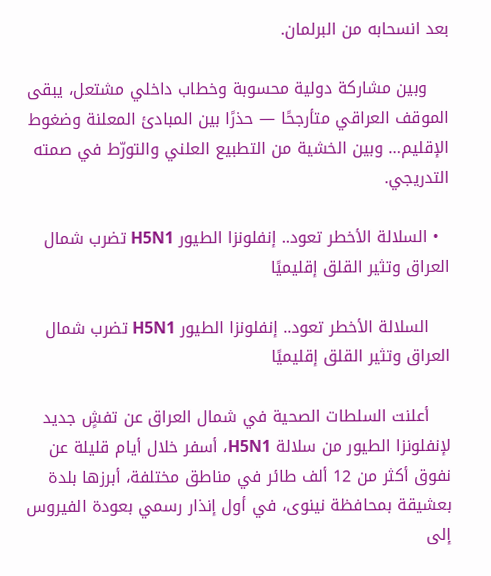بعد انسحابه من البرلمان.

    وبين مشاركة دولية محسوبة وخطاب داخلي مشتعل، يبقى الموقف العراقي متأرجحًا — حذرًا بين المبادئ المعلنة وضغوط الإقليم… وبين الخشية من التطبيع العلني والتورّط في صمته التدريجي.

  • السلالة الأخطر تعود.. إنفلونزا الطيور H5N1 تضرب شمال العراق وتثير القلق إقليميًا

    السلالة الأخطر تعود.. إنفلونزا الطيور H5N1 تضرب شمال العراق وتثير القلق إقليميًا

    أعلنت السلطات الصحية في شمال العراق عن تفشٍ جديد لإنفلونزا الطيور من سلالة H5N1، أسفر خلال أيام قليلة عن نفوق أكثر من 12 ألف طائر في مناطق مختلفة، أبرزها بلدة بعشيقة بمحافظة نينوى، في أول إنذار رسمي بعودة الفيروس إلى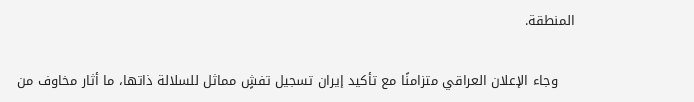المنطقة.

    وجاء الإعلان العراقي متزامنًا مع تأكيد إيران تسجيل تفشٍ مماثل للسلالة ذاتها، ما أثار مخاوف من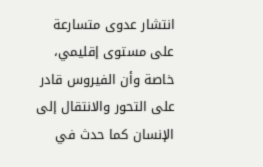انتشار عدوى متسارعة على مستوى إقليمي، خاصة وأن الفيروس قادر على التحور والانتقال إلى الإنسان كما حدث في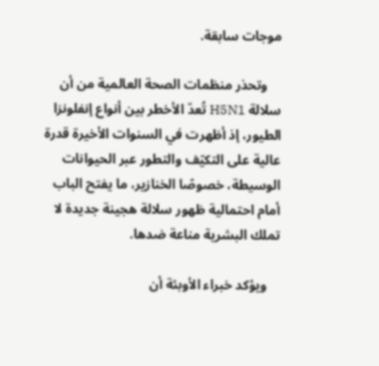موجات سابقة.

    وتحذر منظمات الصحة العالمية من أن سلالة H5N1 تُعدّ الأخطر بين أنواع إنفلونزا الطيور، إذ أظهرت في السنوات الأخيرة قدرة عالية على التكيّف والتطور عبر الحيوانات الوسيطة، خصوصًا الخنازير، ما يفتح الباب أمام احتمالية ظهور سلالة هجينة جديدة لا تملك البشرية مناعة ضدها.

    ويؤكد خبراء الأوبئة أن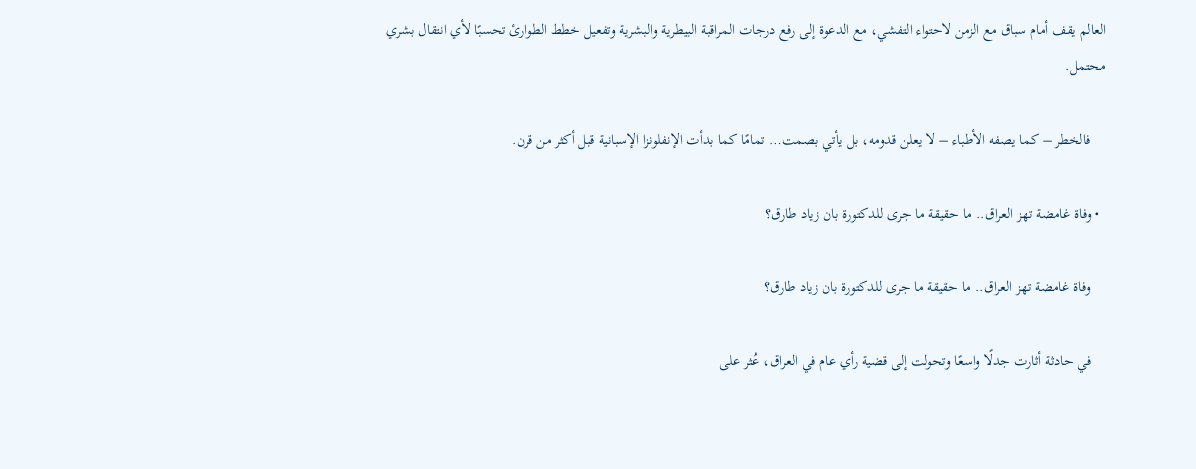العالم يقف أمام سباق مع الزمن لاحتواء التفشي، مع الدعوة إلى رفع درجات المراقبة البيطرية والبشرية وتفعيل خطط الطوارئ تحسبًا لأي انتقال بشري محتمل.

    فالخطر – كما يصفه الأطباء – لا يعلن قدومه، بل يأتي بصمت… تمامًا كما بدأت الإنفلونزا الإسبانية قبل أكثر من قرن.

  • وفاة غامضة تهز العراق.. ما حقيقة ما جرى للدكتورة بان زياد طارق؟

    وفاة غامضة تهز العراق.. ما حقيقة ما جرى للدكتورة بان زياد طارق؟

    في حادثة أثارت جدلًا واسعًا وتحولت إلى قضية رأي عام في العراق، عُثر على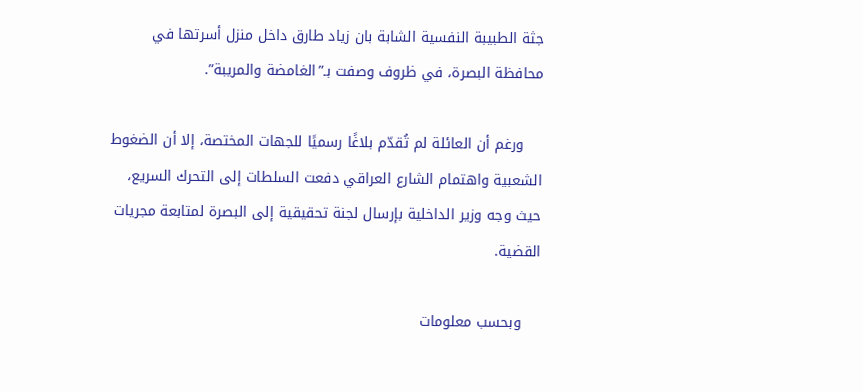جثة الطبيبة النفسية الشابة بان زياد طارق داخل منزل أسرتها في محافظة البصرة، في ظروف وصفت بـ”الغامضة والمريبة”.

    ورغم أن العائلة لم تُقدّم بلاغًا رسميًا للجهات المختصة، إلا أن الضغوط الشعبية واهتمام الشارع العراقي دفعت السلطات إلى التحرك السريع، حيث وجه وزير الداخلية بإرسال لجنة تحقيقية إلى البصرة لمتابعة مجريات القضية.

    وبحسب معلومات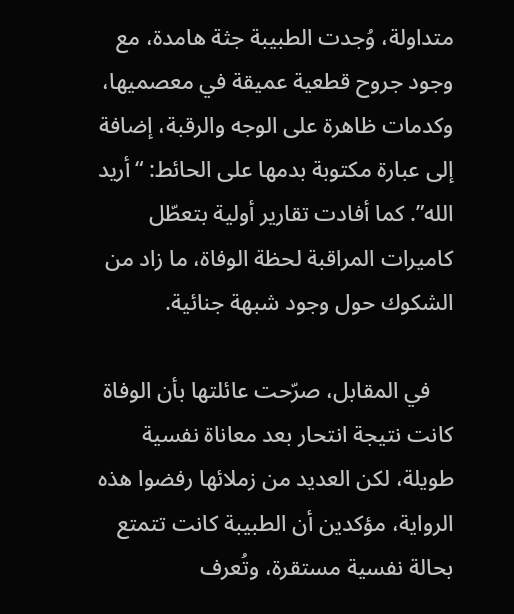متداولة، وُجدت الطبيبة جثة هامدة، مع وجود جروح قطعية عميقة في معصميها، وكدمات ظاهرة على الوجه والرقبة، إضافة إلى عبارة مكتوبة بدمها على الحائط: “أريد الله”. كما أفادت تقارير أولية بتعطّل كاميرات المراقبة لحظة الوفاة، ما زاد من الشكوك حول وجود شبهة جنائية.

    في المقابل، صرّحت عائلتها بأن الوفاة كانت نتيجة انتحار بعد معاناة نفسية طويلة، لكن العديد من زملائها رفضوا هذه الرواية، مؤكدين أن الطبيبة كانت تتمتع بحالة نفسية مستقرة، وتُعرف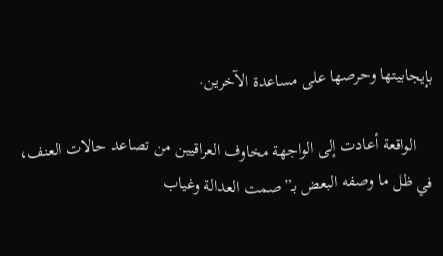بإيجابيتها وحرصها على مساعدة الآخرين.

    الواقعة أعادت إلى الواجهة مخاوف العراقيين من تصاعد حالات العنف، في ظل ما وصفه البعض بـ”صمت العدالة وغياب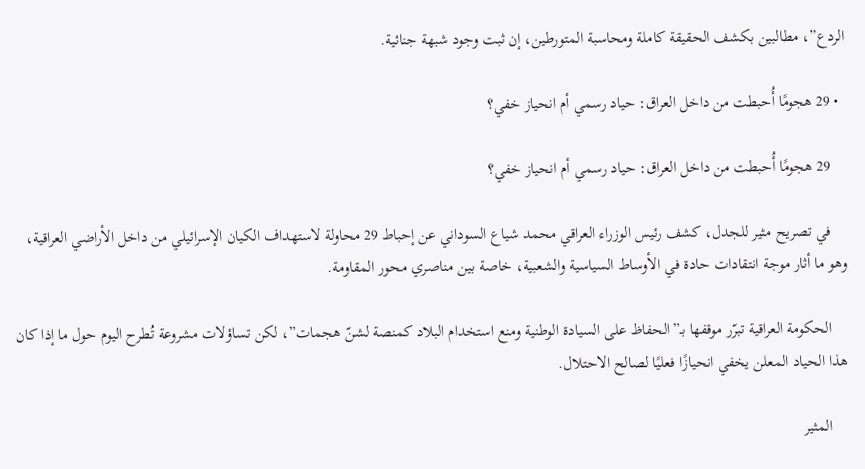الردع”، مطالبين بكشف الحقيقة كاملة ومحاسبة المتورطين، إن ثبت وجود شبهة جنائية.

  • 29 هجومًا أُحبطت من داخل العراق: حياد رسمي أم انحياز خفي؟

    29 هجومًا أُحبطت من داخل العراق: حياد رسمي أم انحياز خفي؟

    في تصريح مثير للجدل، كشف رئيس الوزراء العراقي محمد شياع السوداني عن إحباط 29 محاولة لاستهداف الكيان الإسرائيلي من داخل الأراضي العراقية، وهو ما أثار موجة انتقادات حادة في الأوساط السياسية والشعبية، خاصة بين مناصري محور المقاومة.

    الحكومة العراقية تبرّر موقفها بـ”الحفاظ على السيادة الوطنية ومنع استخدام البلاد كمنصة لشنّ هجمات”، لكن تساؤلات مشروعة تُطرح اليوم حول ما إذا كان هذا الحياد المعلن يخفي انحيازًا فعليًا لصالح الاحتلال.

    المثير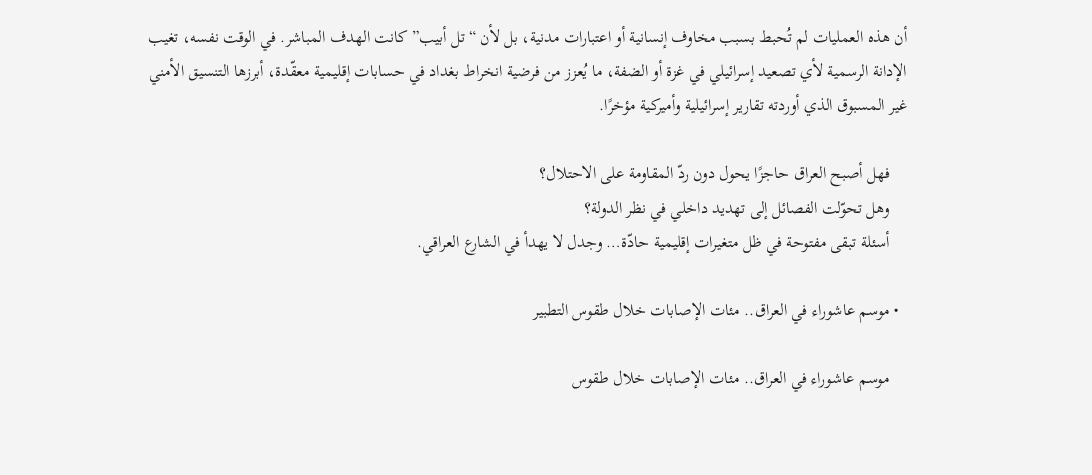أن هذه العمليات لم تُحبط بسبب مخاوف إنسانية أو اعتبارات مدنية، بل لأن “تل أبيب” كانت الهدف المباشر. في الوقت نفسه، تغيب الإدانة الرسمية لأي تصعيد إسرائيلي في غزة أو الضفة، ما يُعزز من فرضية انخراط بغداد في حسابات إقليمية معقّدة، أبرزها التنسيق الأمني غير المسبوق الذي أوردته تقارير إسرائيلية وأميركية مؤخرًا.

    فهل أصبح العراق حاجزًا يحول دون ردّ المقاومة على الاحتلال؟
    وهل تحوّلت الفصائل إلى تهديد داخلي في نظر الدولة؟
    أسئلة تبقى مفتوحة في ظل متغيرات إقليمية حادّة… وجدل لا يهدأ في الشارع العراقي.

  • موسم عاشوراء في العراق.. مئات الإصابات خلال طقوس التطبير

    موسم عاشوراء في العراق.. مئات الإصابات خلال طقوس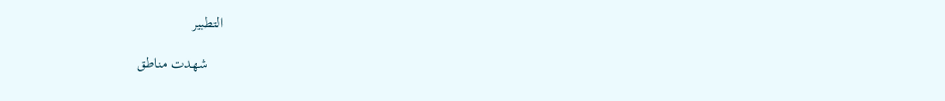التطبير

    شهدت مناطق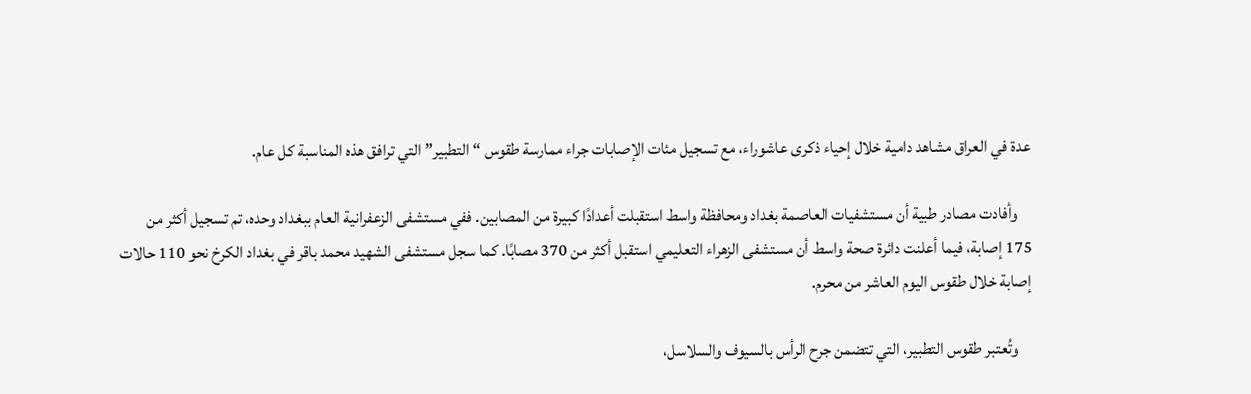عدة في العراق مشاهد دامية خلال إحياء ذكرى عاشوراء، مع تسجيل مئات الإصابات جراء ممارسة طقوس “التطبير” التي ترافق هذه المناسبة كل عام.

    وأفادت مصادر طبية أن مستشفيات العاصمة بغداد ومحافظة واسط استقبلت أعدادًا كبيرة من المصابين. ففي مستشفى الزعفرانية العام ببغداد وحده، تم تسجيل أكثر من 175 إصابة، فيما أعلنت دائرة صحة واسط أن مستشفى الزهراء التعليمي استقبل أكثر من 370 مصابًا. كما سجل مستشفى الشهيد محمد باقر في بغداد الكرخ نحو 110 حالات إصابة خلال طقوس اليوم العاشر من محرم.

    وتُعتبر طقوس التطبير، التي تتضمن جرح الرأس بالسيوف والسلاسل،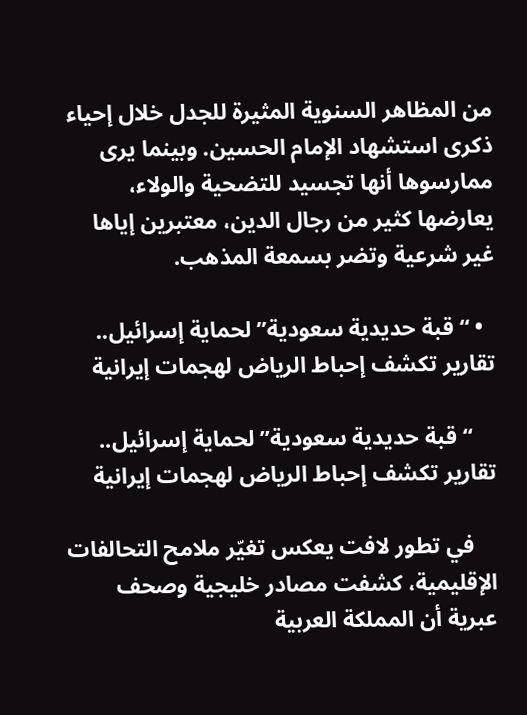من المظاهر السنوية المثيرة للجدل خلال إحياء ذكرى استشهاد الإمام الحسين. وبينما يرى ممارسوها أنها تجسيد للتضحية والولاء، يعارضها كثير من رجال الدين، معتبرين إياها غير شرعية وتضر بسمعة المذهب.

  • “قبة حديدية سعودية” لحماية إسرائيل.. تقارير تكشف إحباط الرياض لهجمات إيرانية

    “قبة حديدية سعودية” لحماية إسرائيل.. تقارير تكشف إحباط الرياض لهجمات إيرانية

    في تطور لافت يعكس تغيّر ملامح التحالفات الإقليمية، كشفت مصادر خليجية وصحف عبرية أن المملكة العربية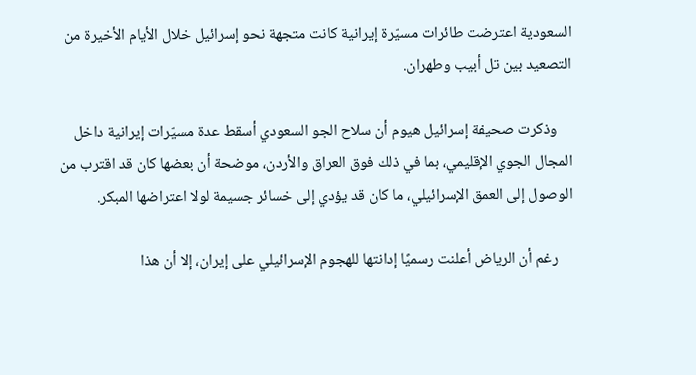السعودية اعترضت طائرات مسيّرة إيرانية كانت متجهة نحو إسرائيل خلال الأيام الأخيرة من التصعيد بين تل أبيب وطهران.

    وذكرت صحيفة إسرائيل هيوم أن سلاح الجو السعودي أسقط عدة مسيّرات إيرانية داخل المجال الجوي الإقليمي، بما في ذلك فوق العراق والأردن، موضحة أن بعضها كان قد اقترب من الوصول إلى العمق الإسرائيلي، ما كان قد يؤدي إلى خسائر جسيمة لولا اعتراضها المبكر.

    رغم أن الرياض أعلنت رسميًا إدانتها للهجوم الإسرائيلي على إيران، إلا أن هذا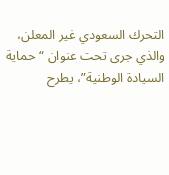التحرك السعودي غير المعلن، والذي جرى تحت عنوان “حماية السيادة الوطنية”، يطرح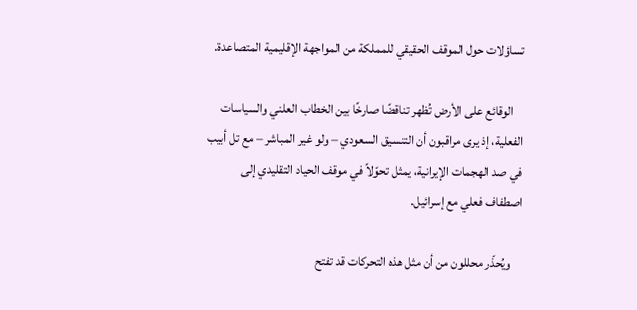تساؤلات حول الموقف الحقيقي للمملكة من المواجهة الإقليمية المتصاعدة.

    الوقائع على الأرض تُظهر تناقضًا صارخًا بين الخطاب العلني والسياسات الفعلية، إذ يرى مراقبون أن التنسيق السعودي – ولو غير المباشر – مع تل أبيب في صد الهجمات الإيرانية، يمثل تحوّلاً في موقف الحياد التقليدي إلى اصطفاف فعلي مع إسرائيل.

    ويُحذّر محللون من أن مثل هذه التحركات قد تفتح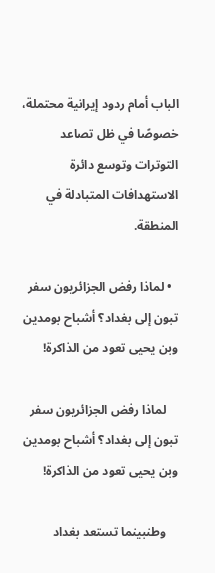الباب أمام ردود إيرانية محتملة، خصوصًا في ظل تصاعد التوترات وتوسع دائرة الاستهدافات المتبادلة في المنطقة.

  • لماذا رفض الجزائريون سفر تبون إلى بغداد؟ أشباح بومدين وبن يحيى تعود من الذاكرة!

    لماذا رفض الجزائريون سفر تبون إلى بغداد؟ أشباح بومدين وبن يحيى تعود من الذاكرة!

    وطنبينما تستعد بغداد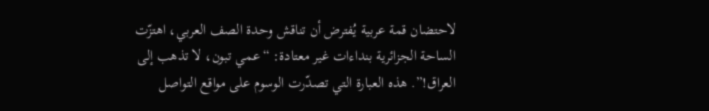لاحتضان قمة عربية يُفترض أن تناقش وحدة الصف العربي، اهتزّت الساحة الجزائرية بنداءات غير معتادة: “عمي تبون، لا تذهب إلى العراق!”. هذه العبارة التي تصدّرت الوسوم على مواقع التواصل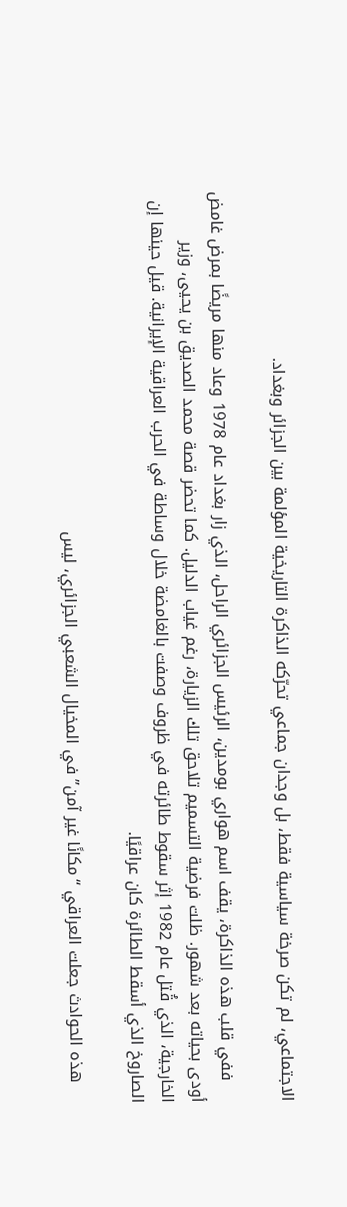الاجتماعي، لم تكن صرخة سياسية فقط، بل وجدان جماعي تحرّكه الذاكرة التاريخية المؤلمة بين الجزائر وبغداد.

    ففي قلب هذه الذاكرة، يقف اسم هواري بومدين، الرئيس الجزائري الراحل، الذي زار بغداد عام 1978 وعاد منها مريضًا بمرض غامض أودى بحياته بعد شهور. ظلت فرضية التسميم تلاحق تلك الزيارة، رغم غياب الدليل. كما تحضر قصة محمد الصديق بن يحيى، وزير الخارجية، الذي قُتل عام 1982 إثر سقوط طائرته في ظروف وصفت بالغامضة خلال وساطة في الحرب العراقية الإيرانية. قيل حينها إن الصاروخ الذي أسقط الطائرة كان عراقيًا.

    هذه الحوادث جعلت العراقي “مكانًا غير آمن” في المخيال الشعبي الجزائري، ليس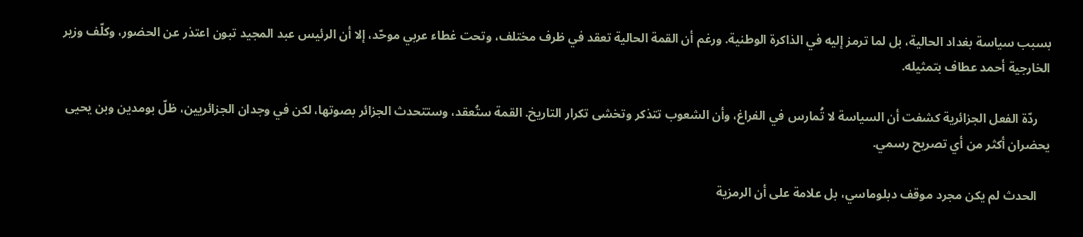بسبب سياسة بغداد الحالية، بل لما ترمز إليه في الذاكرة الوطنية. ورغم أن القمة الحالية تعقد في ظرف مختلف، وتحت غطاء عربي موحّد، إلا أن الرئيس عبد المجيد تبون اعتذر عن الحضور، وكلّف وزير الخارجية أحمد عطاف بتمثيله.

    ردّة الفعل الجزائرية كشفت أن السياسة لا تُمارس في الفراغ، وأن الشعوب تتذكر وتخشى تكرار التاريخ. القمة ستُعقد، وستتحدث الجزائر بصوتها، لكن في وجدان الجزائريين، ظلّ بومدين وبن يحيى يحضران أكثر من أي تصريح رسمي.

    الحدث لم يكن مجرد موقف دبلوماسي، بل علامة على أن الرمزية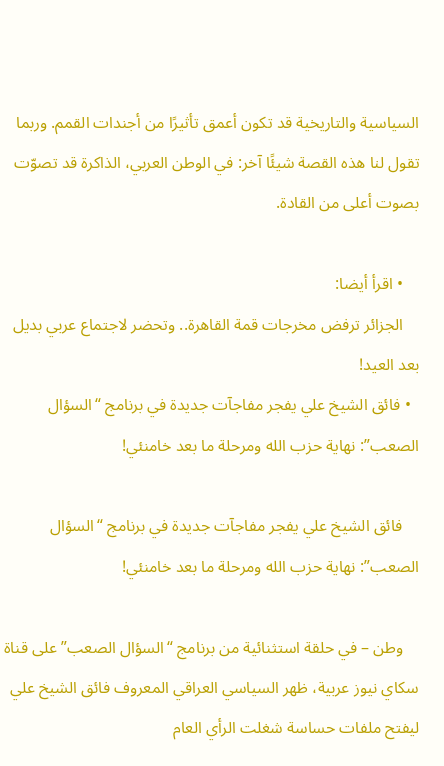السياسية والتاريخية قد تكون أعمق تأثيرًا من أجندات القمم. وربما تقول لنا هذه القصة شيئًا آخر: في الوطن العربي، الذاكرة قد تصوّت بصوت أعلى من القادة.

    • اقرأ أيضا:
    الجزائر ترفض مخرجات قمة القاهرة.. وتحضر لاجتماع عربي بديل بعد العيد!
  • فائق الشيخ علي يفجر مفاجآت جديدة في برنامج “السؤال الصعب”: نهاية حزب الله ومرحلة ما بعد خامنئي!

    فائق الشيخ علي يفجر مفاجآت جديدة في برنامج “السؤال الصعب”: نهاية حزب الله ومرحلة ما بعد خامنئي!

    وطن – في حلقة استثنائية من برنامج “السؤال الصعب” على قناة سكاي نيوز عربية، ظهر السياسي العراقي المعروف فائق الشيخ علي ليفتح ملفات حساسة شغلت الرأي العام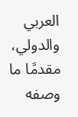العربي والدولي، مقدمًا ما وصفه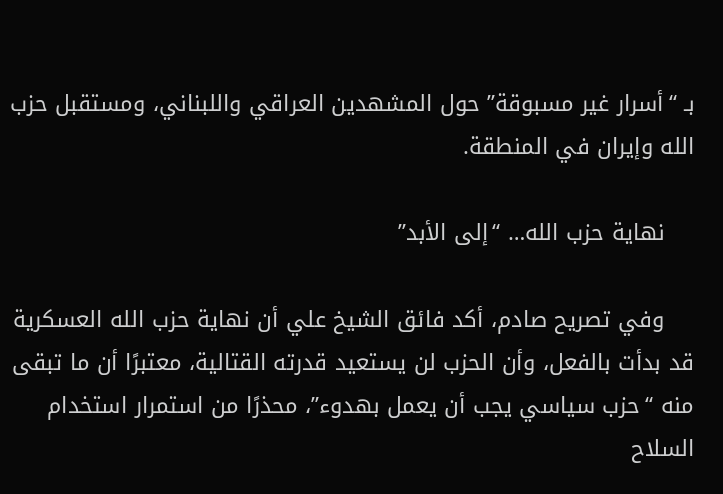بـ “أسرار غير مسبوقة” حول المشهدين العراقي واللبناني، ومستقبل حزب الله وإيران في المنطقة.

    نهاية حزب الله… “إلى الأبد”

    وفي تصريح صادم، أكد فائق الشيخ علي أن نهاية حزب الله العسكرية قد بدأت بالفعل، وأن الحزب لن يستعيد قدرته القتالية، معتبرًا أن ما تبقى منه “حزب سياسي يجب أن يعمل بهدوء”، محذرًا من استمرار استخدام السلاح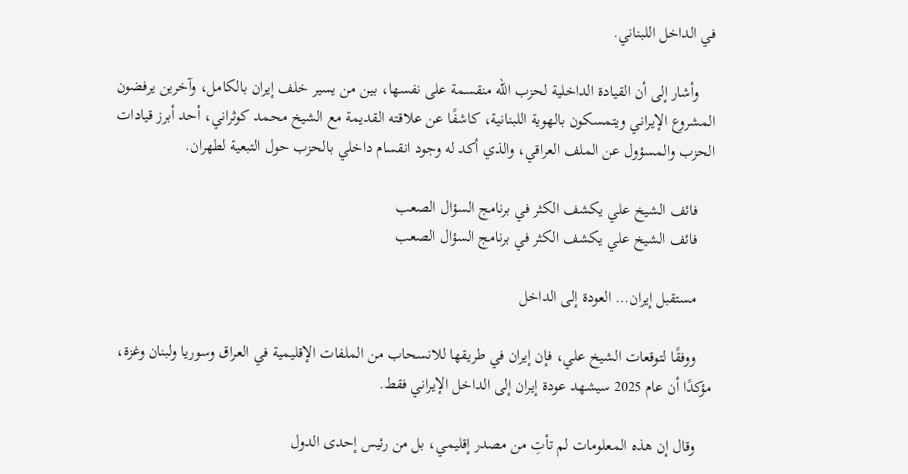في الداخل اللبناني.

    وأشار إلى أن القيادة الداخلية لحزب الله منقسمة على نفسها، بين من يسير خلف إيران بالكامل، وآخرين يرفضون المشروع الإيراني ويتمسكون بالهوية اللبنانية، كاشفًا عن علاقته القديمة مع الشيخ محمد كوثراني، أحد أبرز قيادات الحزب والمسؤول عن الملف العراقي، والذي أكد له وجود انقسام داخلي بالحزب حول التبعية لطهران.

    فائف الشيخ علي يكشف الكثر في برنامج السؤال الصعب
    فائف الشيخ علي يكشف الكثر في برنامج السؤال الصعب

    مستقبل إيران… العودة إلى الداخل

    ووفقًا لتوقعات الشيخ علي، فإن إيران في طريقها للانسحاب من الملفات الإقليمية في العراق وسوريا ولبنان وغزة، مؤكدًا أن عام 2025 سيشهد عودة إيران إلى الداخل الإيراني فقط.

    وقال إن هذه المعلومات لم تأتِ من مصدر إقليمي، بل من رئيس إحدى الدول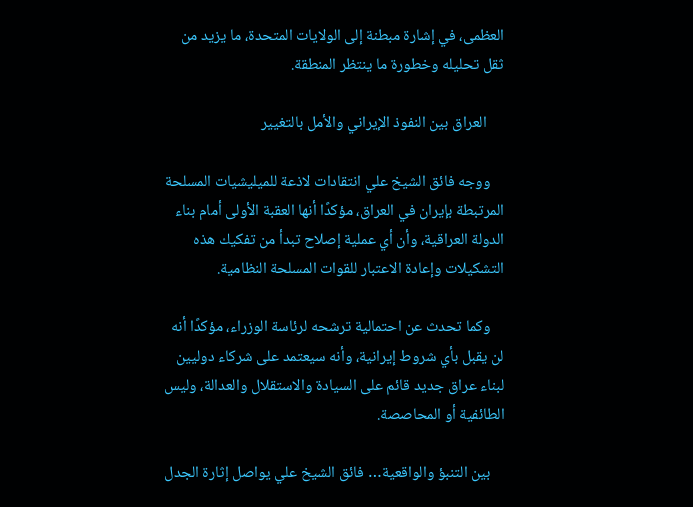العظمى، في إشارة مبطنة إلى الولايات المتحدة، ما يزيد من ثقل تحليله وخطورة ما ينتظر المنطقة.

     العراق بين النفوذ الإيراني والأمل بالتغيير

    ووجه فائق الشيخ علي انتقادات لاذعة للميليشيات المسلحة المرتبطة بإيران في العراق، مؤكدًا أنها العقبة الأولى أمام بناء الدولة العراقية، وأن أي عملية إصلاح تبدأ من تفكيك هذه التشكيلات وإعادة الاعتبار للقوات المسلحة النظامية.

    وكما تحدث عن احتمالية ترشحه لرئاسة الوزراء، مؤكدًا أنه لن يقبل بأي شروط إيرانية، وأنه سيعتمد على شركاء دوليين لبناء عراق جديد قائم على السيادة والاستقلال والعدالة، وليس الطائفية أو المحاصصة.

    بين التنبؤ والواقعية… فائق الشيخ علي يواصل إثارة الجدل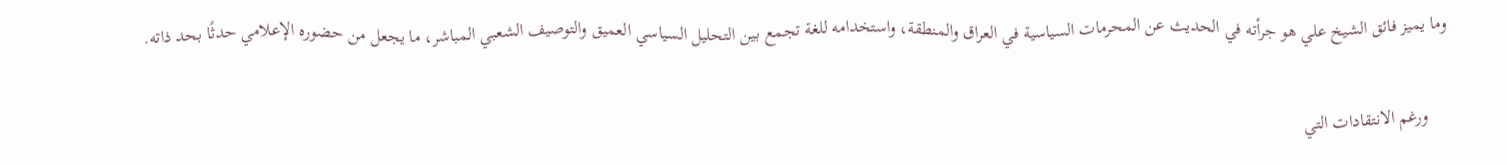وما يميز فائق الشيخ علي هو جرأته في الحديث عن المحرمات السياسية في العراق والمنطقة، واستخدامه للغة تجمع بين التحليل السياسي العميق والتوصيف الشعبي المباشر، ما يجعل من حضوره الإعلامي حدثًا بحد ذاته.

    ورغم الانتقادات التي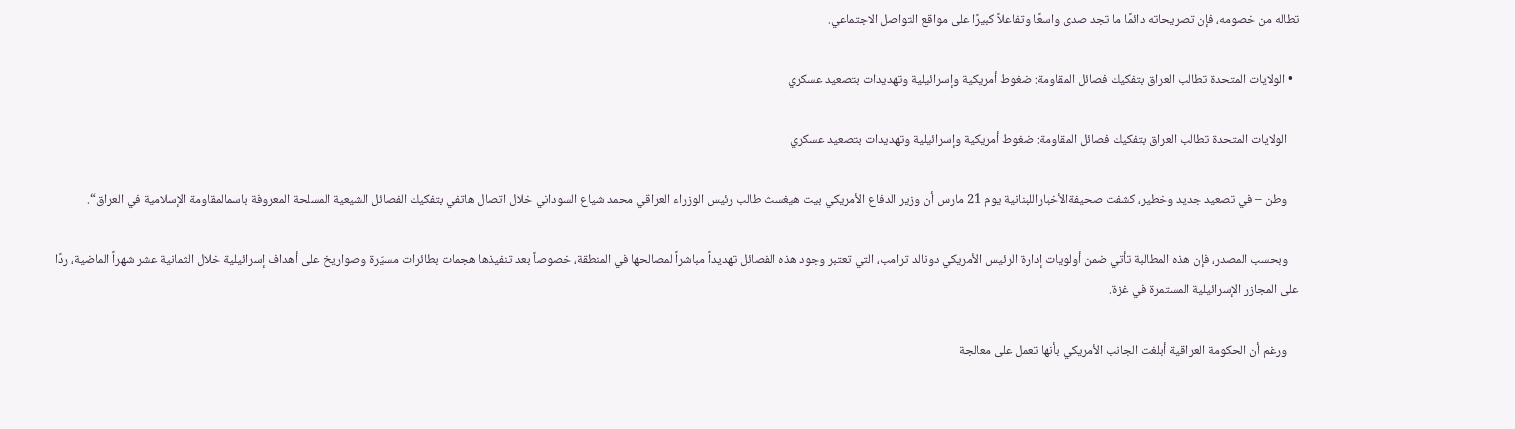تطاله من خصومه، فإن تصريحاته دائمًا ما تجد صدى واسعًا وتفاعلاً كبيرًا على مواقع التواصل الاجتماعي.

  • الولايات المتحدة تطالب العراق بتفكيك فصائل المقاومة: ضغوط أمريكية وإسرائيلية وتهديدات بتصعيد عسكري

    الولايات المتحدة تطالب العراق بتفكيك فصائل المقاومة: ضغوط أمريكية وإسرائيلية وتهديدات بتصعيد عسكري

    وطن – في تصعيد جديد وخطير، كشفت صحيفةالأخباراللبنانية يوم 21 مارس أن وزير الدفاع الأمريكي بيت هيغسث طالب رئيس الوزراء العراقي محمد شياع السوداني خلال اتصال هاتفي بتفكيك الفصائل الشيعية المسلحة المعروفة باسمالمقاومة الإسلامية في العراق“.

    وبحسب المصدر، فإن هذه المطالبة تأتي ضمن أولويات إدارة الرئيس الأمريكي دونالد ترامب، التي تعتبر وجود هذه الفصائل تهديداً مباشراً لمصالحها في المنطقة، خصوصاً بعد تنفيذها هجمات بطائرات مسيّرة وصواريخ على أهداف إسرائيلية خلال الثمانية عشر شهراً الماضية، ردًا على المجازر الإسرائيلية المستمرة في غزة.

    ورغم أن الحكومة العراقية أبلغت الجانب الأمريكي بأنها تعمل على معالجة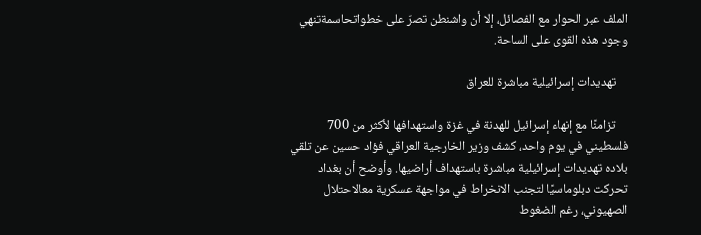الملف عبر الحوار مع الفصائل، إلا أن واشنطن تصرّ على خطواتحاسمةتنهي وجود هذه القوى على الساحة.

    تهديدات إسرائيلية مباشرة للعراق

    تزامنًا مع إنهاء إسرائيل للهدنة في غزة واستهدافها لأكثر من 700 فلسطيني في يوم واحد، كشف وزير الخارجية العراقي فؤاد حسين عن تلقي بلاده تهديدات إسرائيلية مباشرة باستهداف أراضيها. وأوضح أن بغداد تحركت دبلوماسيًا لتجنب الانخراط في مواجهة عسكرية معالاحتلال الصهيوني، رغم الضغوط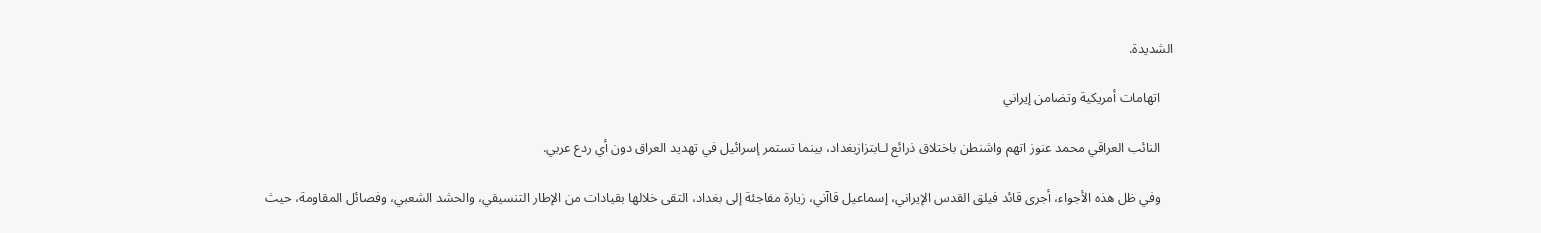الشديدة.

    اتهامات أمريكية وتضامن إيراني

    النائب العراقي محمد عنوز اتهم واشنطن باختلاق ذرائع لـابتزازبغداد، بينما تستمر إسرائيل في تهديد العراق دون أي ردع عربي.

    وفي ظل هذه الأجواء، أجرى قائد فيلق القدس الإيراني، إسماعيل قاآني، زيارة مفاجئة إلى بغداد، التقى خلالها بقيادات من الإطار التنسيقي، والحشد الشعبي، وفصائل المقاومة، حيث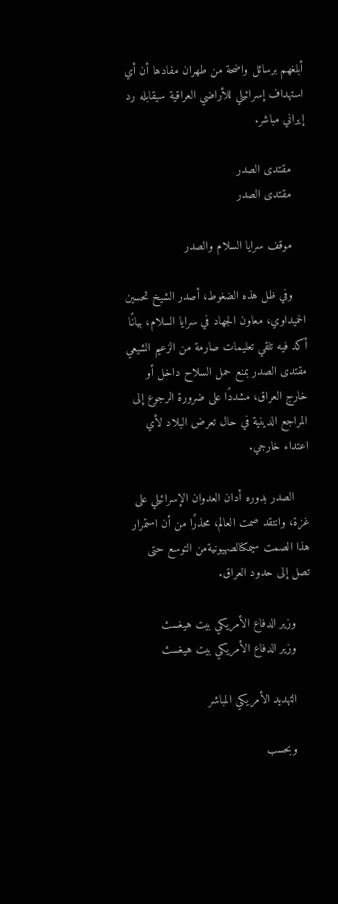أبلغهم برسائل واضحة من طهران مفادها أن أي استهداف إسرائيلي للأراضي العراقية سيقابله رد إيراني مباشر.

    مقتدى الصدر
    مقتدى الصدر

    موقف سرايا السلام والصدر

    وفي ظل هذه الضغوط، أصدر الشيخ تحسين الحميداوي، معاون الجهاد في سرايا السلام، بيانًا أكد فيه تلقي تعليمات صارمة من الزعيم الشيعي مقتدى الصدر بمنع حمل السلاح داخل أو خارج العراق، مشددًا على ضرورة الرجوع إلى المراجع الدينية في حال تعرض البلاد لأي اعتداء خارجي.

    الصدر بدوره أدان العدوان الإسرائيلي على غزة، وانتقد صمت العالم، محذرًا من أن استمرار هذا الصمت سيمكنالصهيونيةمن التوسع حتى تصل إلى حدود العراق.

    وزير الدفاع الأمريكي بيت هيغسث
    وزير الدفاع الأمريكي بيت هيغسث

    التهديد الأمريكي المباشر

    وبحسب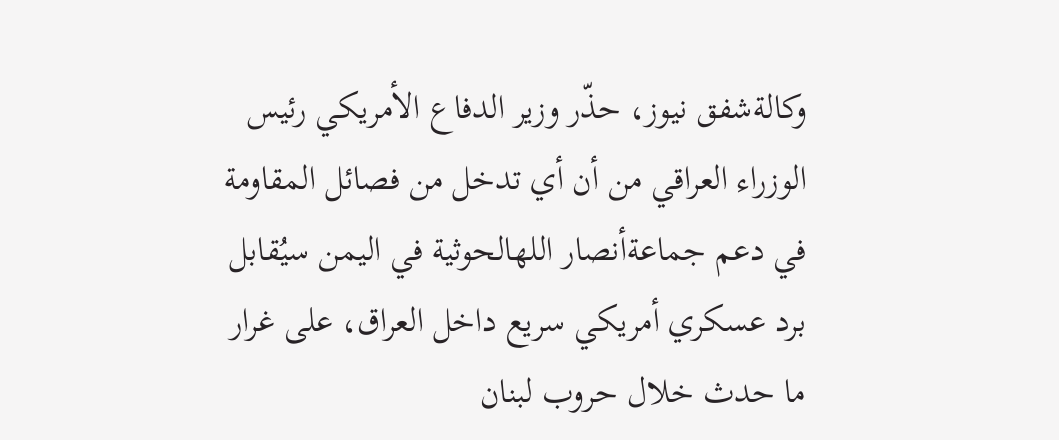وكالةشفق نيوز، حذّر وزير الدفاع الأمريكي رئيس الوزراء العراقي من أن أي تدخل من فصائل المقاومة في دعم جماعةأنصار اللهالحوثية في اليمن سيُقابل برد عسكري أمريكي سريع داخل العراق، على غرار ما حدث خلال حروب لبنان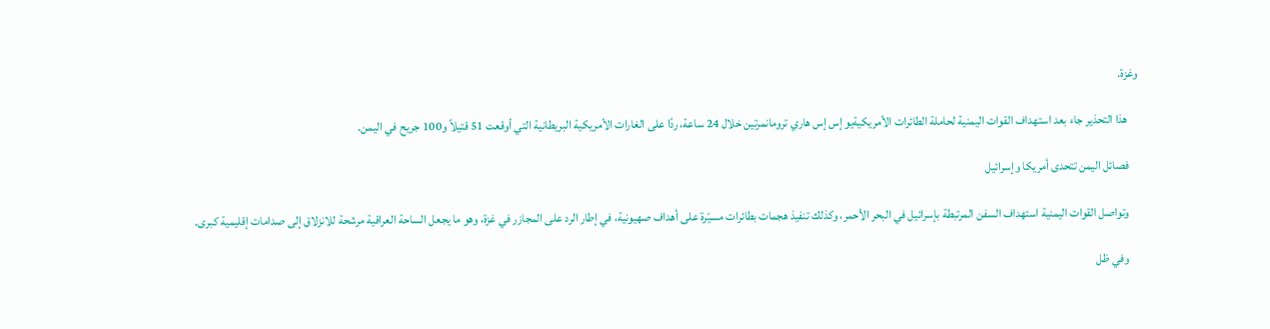وغزة.

    هذا التحذير جاء بعد استهداف القوات اليمنية لحاملة الطائرات الأمريكيةيو إس إس هاري ترومانمرتين خلال 24 ساعة، ردًا على الغارات الأمريكية البريطانية التي أوقعت 51 قتيلاً و100 جريح في اليمن.

    فصائل اليمن تتحدى أمريكا وإسرائيل

    وتواصل القوات اليمنية استهداف السفن المرتبطة بإسرائيل في البحر الأحمر، وكذلك تنفيذ هجمات بطائرات مسيّرة على أهداف صهيونية، في إطار الرد على المجازر في غزة، وهو ما يجعل الساحة العراقية مرشحة للانزلاق إلى صدامات إقليمية كبرى.

    وفي ظل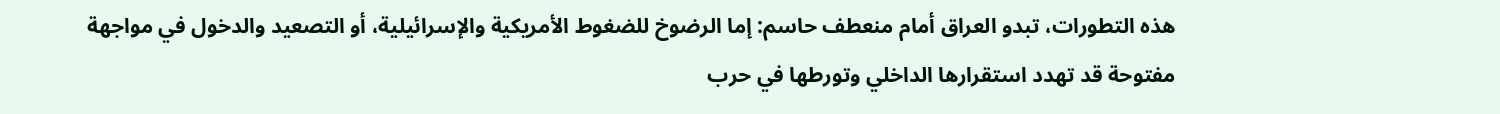هذه التطورات، تبدو العراق أمام منعطف حاسم: إما الرضوخ للضغوط الأمريكية والإسرائيلية، أو التصعيد والدخول في مواجهة مفتوحة قد تهدد استقرارها الداخلي وتورطها في حرب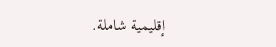إقليمية شاملة.